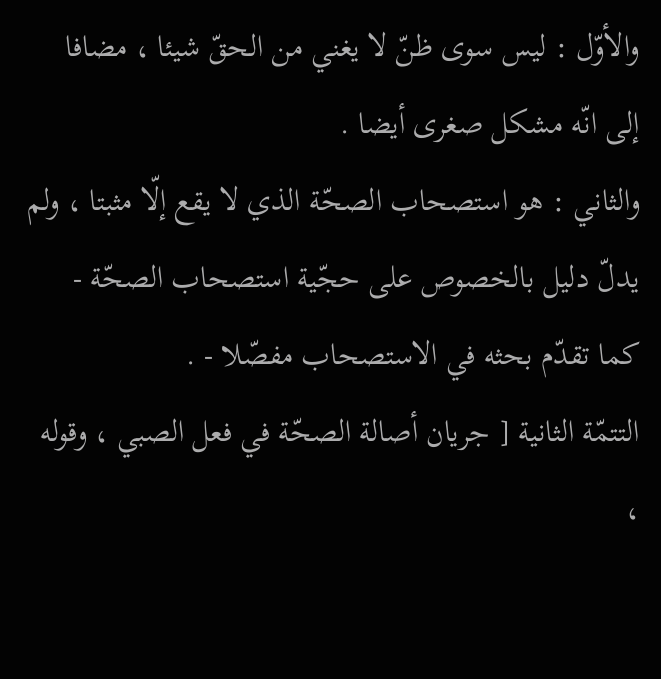والأوّل : ليس سوى ظنّ لا يغني من الحقّ شيئا ، مضافا إلى انّه مشكل صغرى أيضا .
والثاني : هو استصحاب الصحّة الذي لا يقع إلّا مثبتا ، ولم يدلّ دليل بالخصوص على حجّية استصحاب الصحّة - كما تقدّم بحثه في الاستصحاب مفصّلا - .
التتمّة الثانية [ جريان أصالة الصحّة في فعل الصبي ، وقوله ،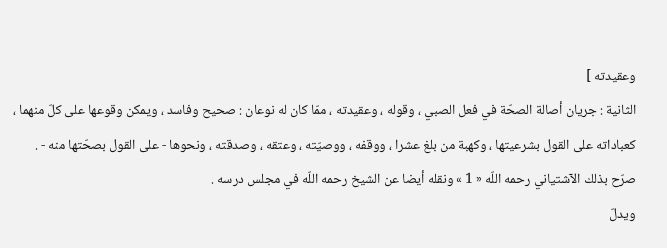وعقيدته ]
الثانية : جريان أصالة الصحّة في فعل الصبي ، وقوله ، وعقيدته ، ممّا كان له نوعان : صحيح وفاسد ، ويمكن وقوعها على كلّ منهما ، كعباداته على القول بشرعيتها ، وكهبة من بلغ عشرا ، ووقفه ، ووصيّته ، وعتقه ، وصدقته ، ونحوها - على القول بصحّتها منه - .
صرّح بذلك الآشتياني رحمه اللّه « 1 » ونقله أيضا عن الشيخ رحمه اللّه في مجلس درسه .
ويدلّ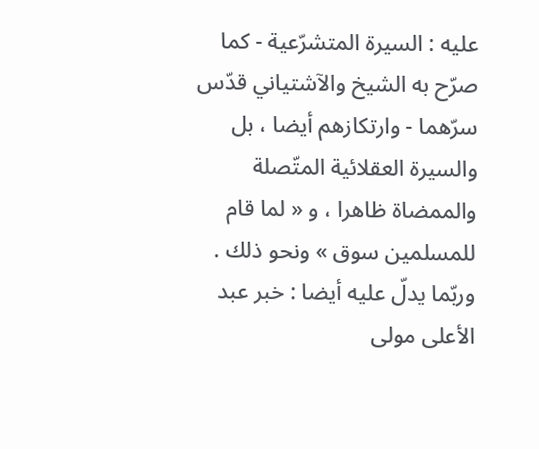عليه : السيرة المتشرّعية - كما صرّح به الشيخ والآشتياني قدّس سرّهما - وارتكازهم أيضا ، بل والسيرة العقلائية المتّصلة والممضاة ظاهرا ، و « لما قام للمسلمين سوق » ونحو ذلك .
وربّما يدلّ عليه أيضا : خبر عبد الأعلى مولى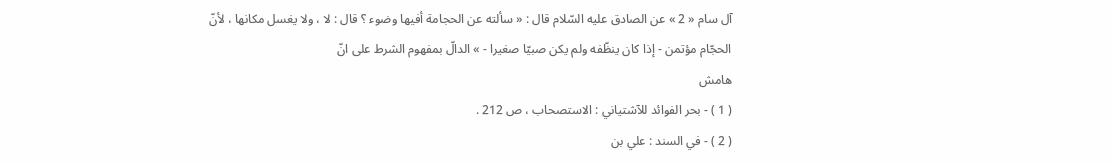آل سام « 2 » عن الصادق عليه السّلام قال : « سألته عن الحجامة أفيها وضوء ؟ قال : لا ، ولا يغسل مكانها ، لأنّ الحجّام مؤتمن - إذا كان ينظّفه ولم يكن صبيّا صغيرا - » الدالّ بمفهوم الشرط على انّ
هامش
( 1 ) - بحر الفوائد للآشتياني : الاستصحاب ، ص 212 .
( 2 ) - في السند : علي بن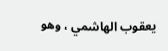يعقوب الهاشمي ، وهو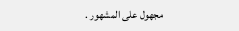مجهول على المشهور .